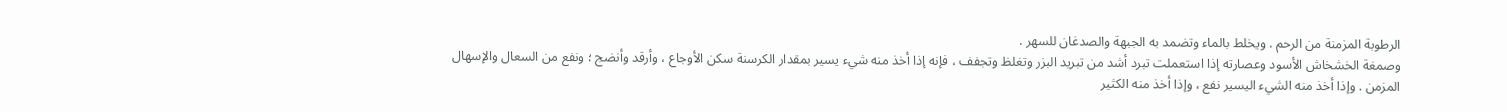الرطوبة المزمنة من الرحم . ويخلط بالماء وتضمد به الجبهة والصدغان للسهر .
وصمغة الخشخاش الأسود وعصارته إذا استعملت تبرد أشد من تبريد البزر وتغلظ وتجفف ، فإنه إذا أخذ منه شيء يسير بمقدار الكرسنة سكن الأوجاع ، وأرقد وأنضج ؛ ونفع من السعال والإسهال المزمن . وإذا أخذ منه الشيء اليسير نفع ، وإذا أخذ منه الكثير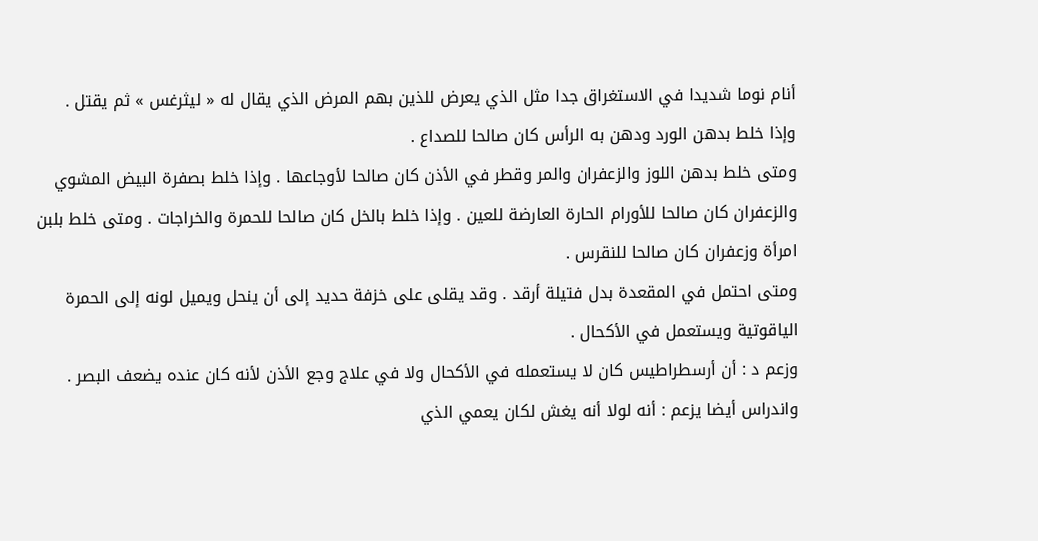أنام نوما شديدا في الاستغراق جدا مثل الذي يعرض للذين بهم المرض الذي يقال له « ليثرغس » ثم يقتل .
وإذا خلط بدهن الورد ودهن به الرأس كان صالحا للصداع .
ومتى خلط بدهن اللوز والزعفران والمر وقطر في الأذن كان صالحا لأوجاعها . وإذا خلط بصفرة البيض المشوي والزعفران كان صالحا للأورام الحارة العارضة للعين . وإذا خلط بالخل كان صالحا للحمرة والخراجات . ومتى خلط بلبن امرأة وزعفران كان صالحا للنقرس .
ومتى احتمل في المقعدة بدل فتيلة أرقد . وقد يقلى على خزفة حديد إلى أن ينحل ويميل لونه إلى الحمرة الياقوتية ويستعمل في الأكحال .
وزعم د : أن أرسطراطيس كان لا يستعمله في الأكحال ولا في علاج وجع الأذن لأنه كان عنده يضعف البصر .
واندراس أيضا يزعم : أنه لولا أنه يغش لكان يعمي الذي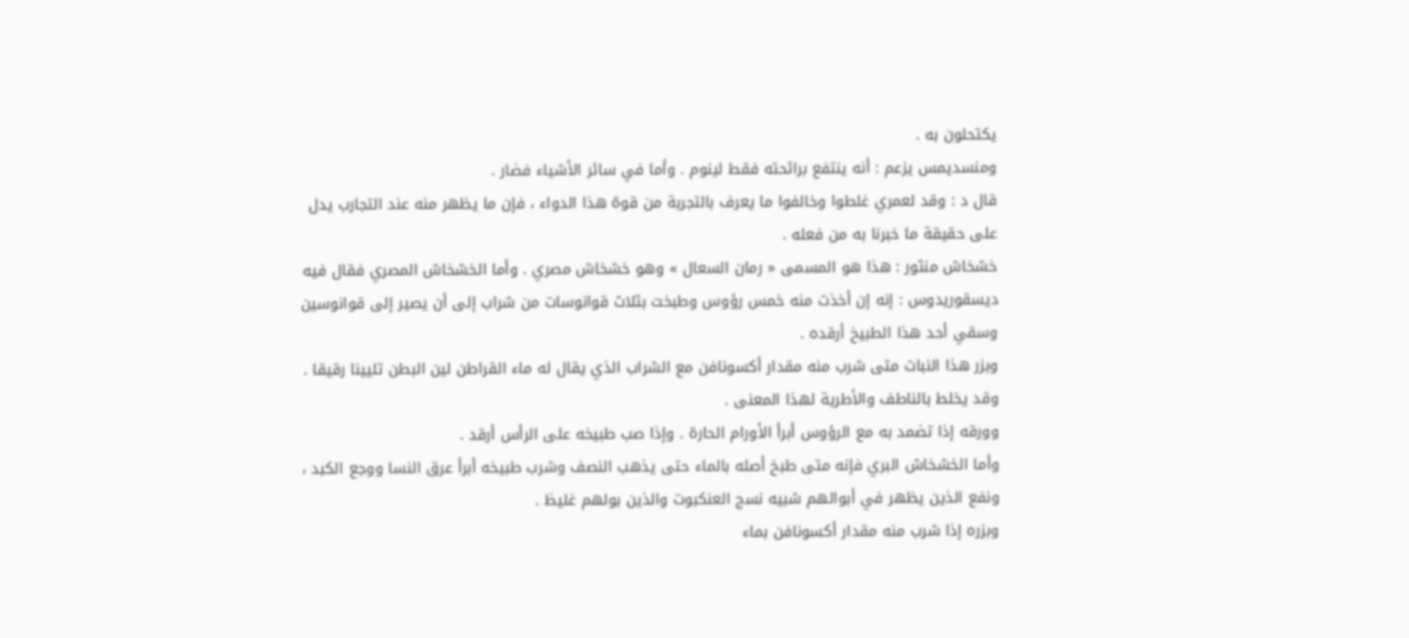يكتحلون به .
ومنسديمس يزعم : أنه ينتفع برائحته فقط لينوم . وأما في سائر الأشياء فضار .
قال د : وقد لعمري غلطوا وخالفوا ما يعرف بالتجربة من قوة هذا الدواء ، فإن ما يظهر منه عند التجارب يدل على حقيقة ما خبرنا به من فعله .
خشخاش منثور : هذا هو المسمى « رمان السعال » وهو خشخاش مصري . وأما الخشخاش المصري فقال فيه ديسقوريدوس : إنه إن أخذت منه خمس رؤوس وطبخت بثلاث قوانوسات من شراب إلى أن يصير إلى قوانوسين وسقي أحد هذا الطبيخ أرقده .
وبزر هذا النبات متى شرب منه مقدار أكسونافن مع الشراب الذي يقال له ماء القراطن لين البطن تليينا رقيقا . وقد يخلط بالناطف والأطرية لهذا المعنى .
وورقه إذا تضمد به مع الرؤوس أبرأ الأورام الحارة . وإذا صب طبيخه على الرأس أرقد .
وأما الخشخاش البري فإنه متى طبخ أصله بالماء حتى يذهب النصف وشرب طبيخه أبرأ عرق النسا ووجع الكبد ، ونفع الذين يظهر في أبوالهم شبيه نسج العنكبوت والذين بولهم غليظ .
وبزره إذا شرب منه مقدار أكسونافن بماء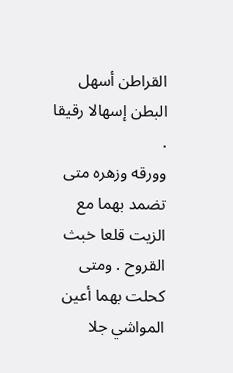القراطن أسهل البطن إسهالا رقيقا .
وورقه وزهره متى تضمد بهما مع الزيت قلعا خبث القروح . ومتى كحلت بهما أعين المواشي جلا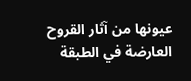عيونها من آثار القروح العارضة في الطبقة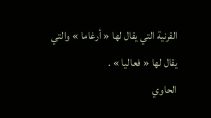القرنية التي يقال لها « أرغاما » والتي يقال لها « فعاليا » .
الحاوي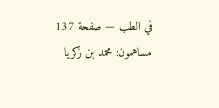في الطب — صفحة 137
مساهمون: محمد بن زكريا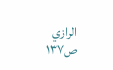الرازي
ص١٣٧